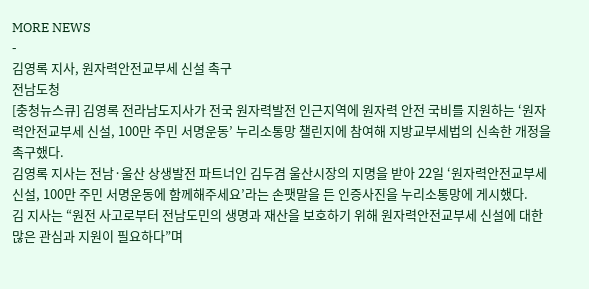MORE NEWS
-
김영록 지사, 원자력안전교부세 신설 촉구
전남도청
[충청뉴스큐] 김영록 전라남도지사가 전국 원자력발전 인근지역에 원자력 안전 국비를 지원하는 ‘원자력안전교부세 신설, 100만 주민 서명운동’ 누리소통망 챌린지에 참여해 지방교부세법의 신속한 개정을 촉구했다.
김영록 지사는 전남·울산 상생발전 파트너인 김두겸 울산시장의 지명을 받아 22일 ‘원자력안전교부세 신설, 100만 주민 서명운동에 함께해주세요’라는 손팻말을 든 인증사진을 누리소통망에 게시했다.
김 지사는 “원전 사고로부터 전남도민의 생명과 재산을 보호하기 위해 원자력안전교부세 신설에 대한 많은 관심과 지원이 필요하다”며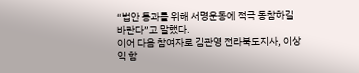“법안 통과를 위해 서명운동에 적극 동참하길 바란다”고 말했다.
이어 다음 참여자로 김관영 전라북도지사, 이상익 함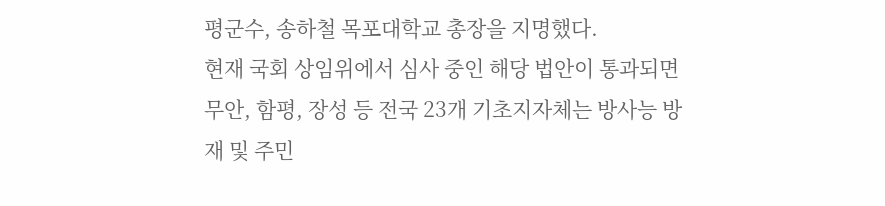평군수, 송하철 목포대학교 총장을 지명했다.
현재 국회 상임위에서 심사 중인 해당 법안이 통과되면 무안, 함평, 장성 등 전국 23개 기초지자체는 방사능 방재 및 주민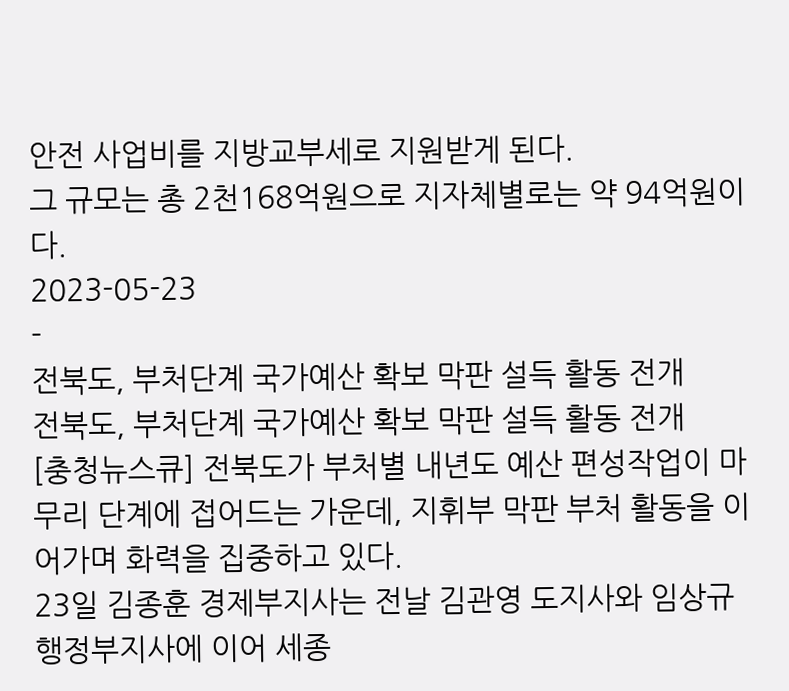안전 사업비를 지방교부세로 지원받게 된다.
그 규모는 총 2천168억원으로 지자체별로는 약 94억원이다.
2023-05-23
-
전북도, 부처단계 국가예산 확보 막판 설득 활동 전개
전북도, 부처단계 국가예산 확보 막판 설득 활동 전개
[충청뉴스큐] 전북도가 부처별 내년도 예산 편성작업이 마무리 단계에 접어드는 가운데, 지휘부 막판 부처 활동을 이어가며 화력을 집중하고 있다.
23일 김종훈 경제부지사는 전날 김관영 도지사와 임상규 행정부지사에 이어 세종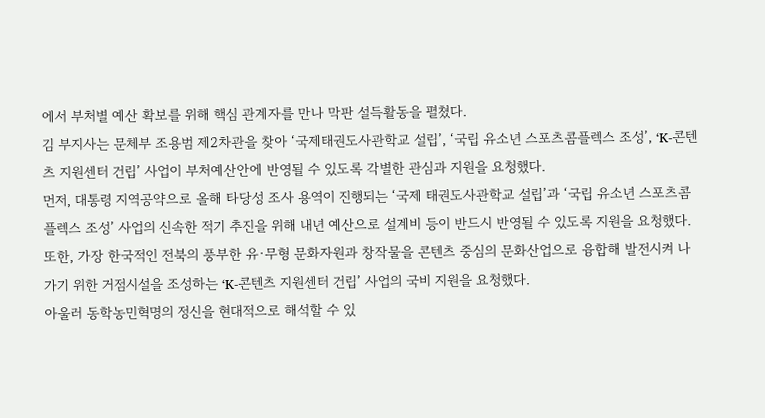에서 부처별 예산 확보를 위해 핵심 관계자를 만나 막판 설득활동을 펼쳤다.
김 부지사는 문체부 조용범 제2차관을 찾아 ‘국제태권도사관학교 설립’, ‘국립 유소년 스포츠콤플렉스 조성’, ‘K-콘텐츠 지원센터 건립’ 사업이 부처예산안에 반영될 수 있도록 각별한 관심과 지원을 요청했다.
먼저, 대통령 지역공약으로 올해 타당성 조사 용역이 진행되는 ‘국제 태권도사관학교 설립’과 ‘국립 유소년 스포츠콤플렉스 조성’ 사업의 신속한 적기 추진을 위해 내년 예산으로 설계비 등이 반드시 반영될 수 있도록 지원을 요청했다.
또한, 가장 한국적인 전북의 풍부한 유·무형 문화자원과 창작물을 콘텐츠 중심의 문화산업으로 융합해 발전시켜 나가기 위한 거점시설을 조성하는 ‘K-콘텐츠 지원센터 건립’ 사업의 국비 지원을 요청했다.
아울러 동학농민혁명의 정신을 현대적으로 해석할 수 있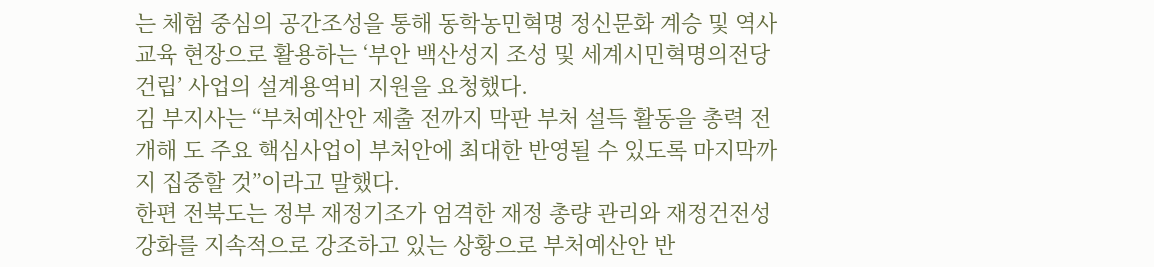는 체험 중심의 공간조성을 통해 동학농민혁명 정신문화 계승 및 역사교육 현장으로 활용하는 ‘부안 백산성지 조성 및 세계시민혁명의전당 건립’ 사업의 설계용역비 지원을 요청했다.
김 부지사는 “부처예산안 제출 전까지 막판 부처 설득 활동을 총력 전개해 도 주요 핵심사업이 부처안에 최대한 반영될 수 있도록 마지막까지 집중할 것”이라고 말했다.
한편 전북도는 정부 재정기조가 엄격한 재정 총량 관리와 재정건전성 강화를 지속적으로 강조하고 있는 상황으로 부처예산안 반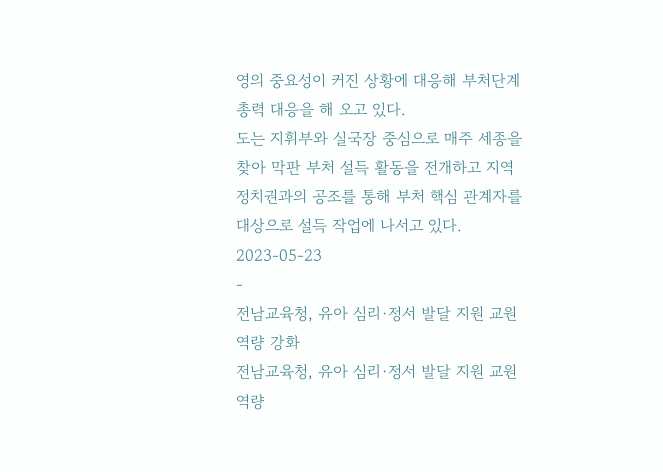영의 중요성이 커진 상황에 대응해 부처단계 총력 대응을 해 오고 있다.
도는 지휘부와 실국장 중심으로 매주 세종을 찾아 막판 부처 설득 활동을 전개하고 지역정치권과의 공조를 통해 부처 핵심 관계자를 대상으로 설득 작업에 나서고 있다.
2023-05-23
-
전남교육청, 유아 심리·정서 발달 지원 교원역량 강화
전남교육청, 유아 심리·정서 발달 지원 교원역량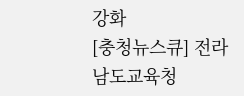강화
[충청뉴스큐] 전라남도교육청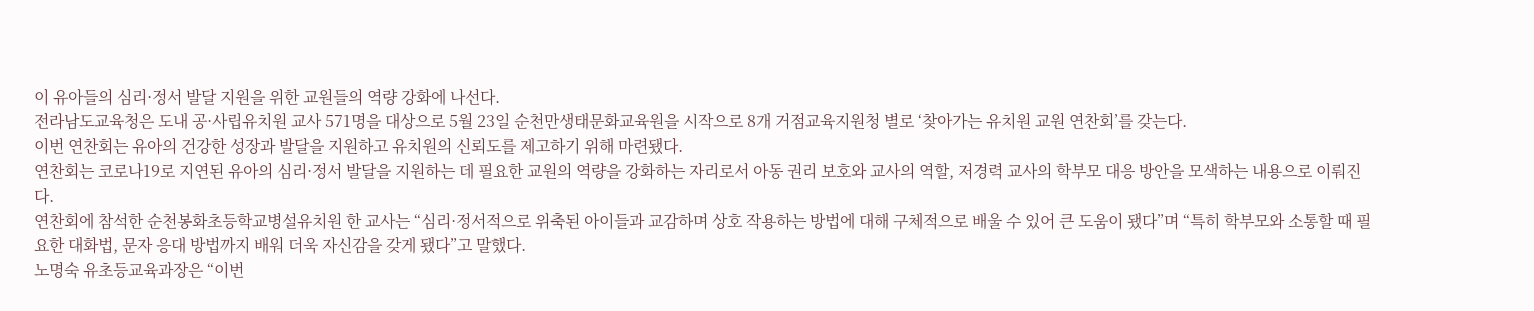이 유아들의 심리·정서 발달 지원을 위한 교원들의 역량 강화에 나선다.
전라남도교육청은 도내 공·사립유치원 교사 571명을 대상으로 5월 23일 순천만생태문화교육원을 시작으로 8개 거점교육지원청 별로 ‘찾아가는 유치원 교원 연찬회’를 갖는다.
이번 연찬회는 유아의 건강한 성장과 발달을 지원하고 유치원의 신뢰도를 제고하기 위해 마련됐다.
연찬회는 코로나19로 지연된 유아의 심리·정서 발달을 지원하는 데 필요한 교원의 역량을 강화하는 자리로서 아동 권리 보호와 교사의 역할, 저경력 교사의 학부모 대응 방안을 모색하는 내용으로 이뤄진다.
연찬회에 참석한 순천봉화초등학교병설유치원 한 교사는 “심리·정서적으로 위축된 아이들과 교감하며 상호 작용하는 방법에 대해 구체적으로 배울 수 있어 큰 도움이 됐다”며 “특히 학부모와 소통할 때 필요한 대화법, 문자 응대 방법까지 배워 더욱 자신감을 갖게 됐다”고 말했다.
노명숙 유초등교육과장은 “이번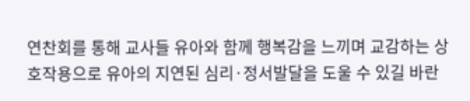연찬회를 통해 교사들 유아와 함께 행복감을 느끼며 교감하는 상호작용으로 유아의 지연된 심리·정서발달을 도울 수 있길 바란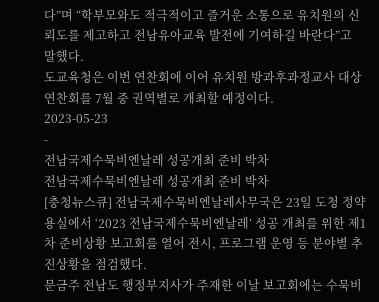다”며 “학부모와도 적극적이고 즐거운 소통으로 유치원의 신뢰도를 제고하고 전남유아교육 발전에 기여하길 바란다”고 말했다.
도교육청은 이번 연찬회에 이어 유치원 방과후과정교사 대상 연찬회를 7월 중 권역별로 개최할 예정이다.
2023-05-23
-
전남국제수묵비엔날레 성공개최 준비 박차
전남국제수묵비엔날레 성공개최 준비 박차
[충청뉴스큐] 전남국제수묵비엔날레사무국은 23일 도청 정약용실에서 ‘2023 전남국제수묵비엔날레’ 성공 개최를 위한 제1차 준비상황 보고회를 열어 전시, 프로그램 운영 등 분야별 추진상황을 점검했다.
문금주 전남도 행정부지사가 주재한 이날 보고회에는 수묵비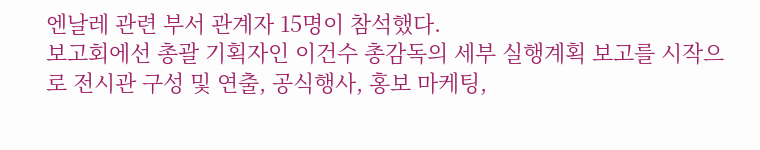엔날레 관련 부서 관계자 15명이 참석했다.
보고회에선 총괄 기획자인 이건수 총감독의 세부 실행계획 보고를 시작으로 전시관 구성 및 연출, 공식행사, 홍보 마케팅,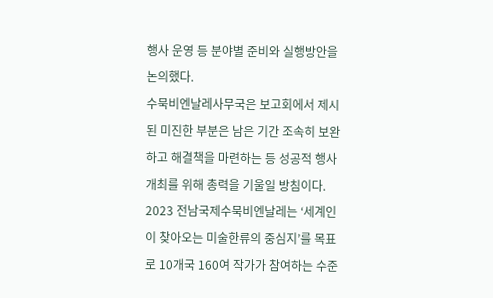행사 운영 등 분야별 준비와 실행방안을 논의했다.
수묵비엔날레사무국은 보고회에서 제시된 미진한 부분은 남은 기간 조속히 보완하고 해결책을 마련하는 등 성공적 행사 개최를 위해 총력을 기울일 방침이다.
2023 전남국제수묵비엔날레는 ‘세계인이 찾아오는 미술한류의 중심지’를 목표로 10개국 160여 작가가 참여하는 수준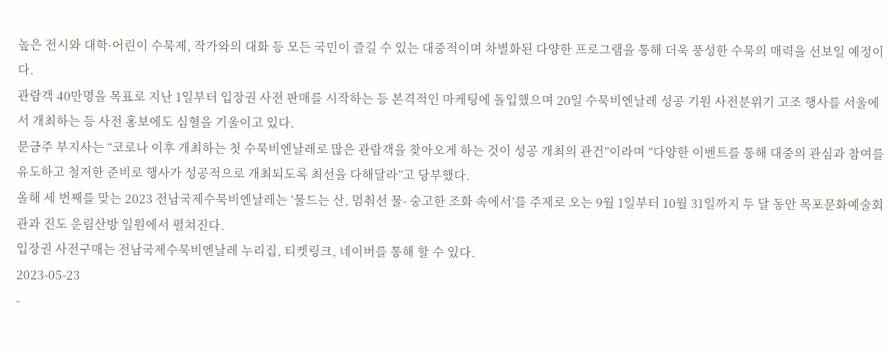높은 전시와 대학·어린이 수묵제, 작가와의 대화 등 모든 국민이 즐길 수 있는 대중적이며 차별화된 다양한 프로그램을 통해 더욱 풍성한 수묵의 매력을 선보일 예정이다.
관람객 40만명을 목표로 지난 1일부터 입장권 사전 판매를 시작하는 등 본격적인 마케팅에 돌입했으며 20일 수묵비엔날레 성공 기원 사전분위기 고조 행사를 서울에서 개최하는 등 사전 홍보에도 심혈을 기울이고 있다.
문금주 부지사는 “코로나 이후 개최하는 첫 수묵비엔날레로 많은 관람객을 찾아오게 하는 것이 성공 개최의 관건”이라며 “다양한 이벤트를 통해 대중의 관심과 참여를 유도하고 철저한 준비로 행사가 성공적으로 개최되도록 최선을 다해달라”고 당부했다.
올해 세 번째를 맞는 2023 전남국제수묵비엔날레는 ‘물드는 산, 멈춰선 물- 숭고한 조화 속에서’를 주제로 오는 9월 1일부터 10월 31일까지 두 달 동안 목포문화예술회관과 진도 운림산방 일원에서 펼쳐진다.
입장권 사전구매는 전남국제수묵비엔날레 누리집, 티켓링크, 네이버를 통해 할 수 있다.
2023-05-23
-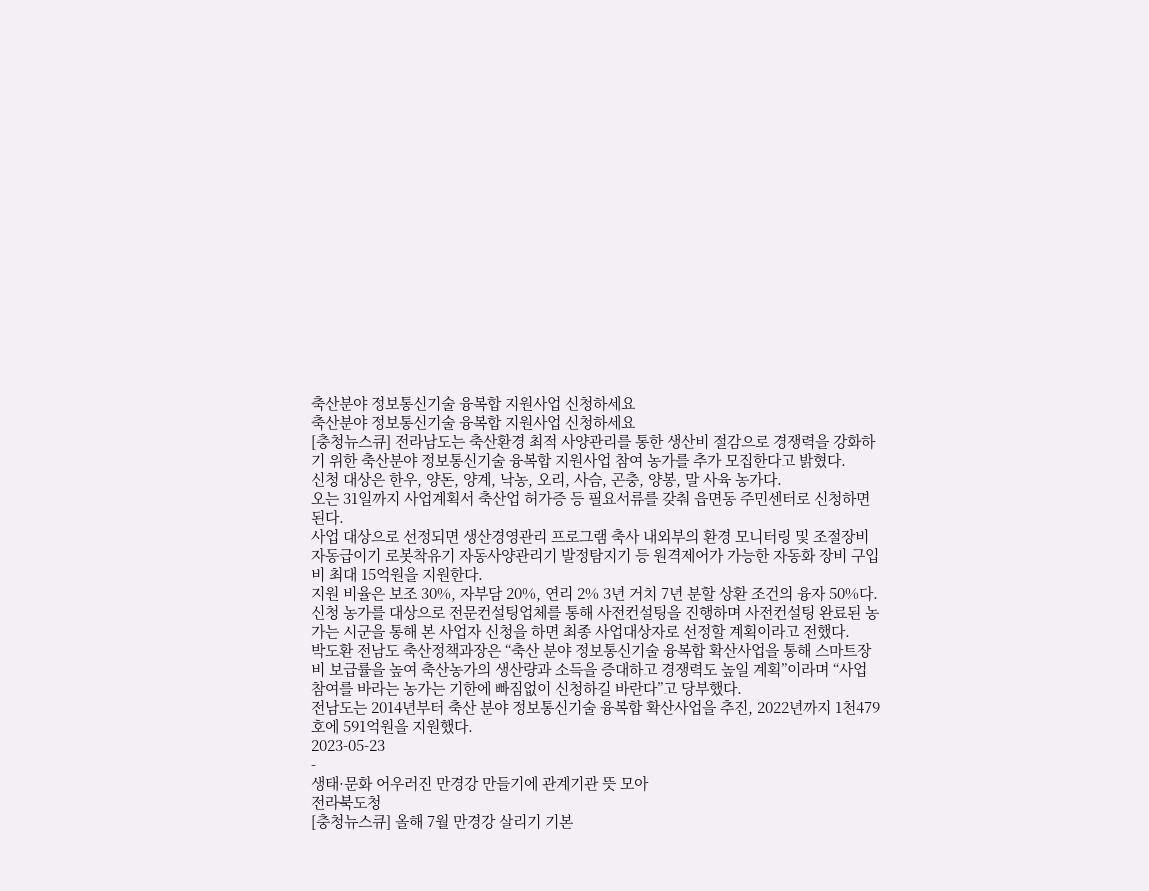축산분야 정보통신기술 융복합 지원사업 신청하세요
축산분야 정보통신기술 융복합 지원사업 신청하세요
[충청뉴스큐] 전라남도는 축산환경 최적 사양관리를 통한 생산비 절감으로 경쟁력을 강화하기 위한 축산분야 정보통신기술 융복합 지원사업 참여 농가를 추가 모집한다고 밝혔다.
신청 대상은 한우, 양돈, 양계, 낙농, 오리, 사슴, 곤충, 양봉, 말 사육 농가다.
오는 31일까지 사업계획서 축산업 허가증 등 필요서류를 갖춰 읍면동 주민센터로 신청하면 된다.
사업 대상으로 선정되면 생산경영관리 프로그램 축사 내외부의 환경 모니터링 및 조절장비 자동급이기 로봇착유기 자동사양관리기 발정탐지기 등 원격제어가 가능한 자동화 장비 구입비 최대 15억원을 지원한다.
지원 비율은 보조 30%, 자부담 20%, 연리 2% 3년 거치 7년 분할 상환 조건의 융자 50%다.
신청 농가를 대상으로 전문컨설팅업체를 통해 사전컨설팅을 진행하며 사전컨설팅 완료된 농가는 시군을 통해 본 사업자 신청을 하면 최종 사업대상자로 선정할 계획이라고 전했다.
박도환 전남도 축산정책과장은 “축산 분야 정보통신기술 융복합 확산사업을 통해 스마트장비 보급률을 높여 축산농가의 생산량과 소득을 증대하고 경쟁력도 높일 계획”이라며 “사업 참여를 바라는 농가는 기한에 빠짐없이 신청하길 바란다”고 당부했다.
전남도는 2014년부터 축산 분야 정보통신기술 융복합 확산사업을 추진, 2022년까지 1천479호에 591억원을 지원했다.
2023-05-23
-
생태·문화 어우러진 만경강 만들기에 관계기관 뜻 모아
전라북도청
[충청뉴스큐] 올해 7월 만경강 살리기 기본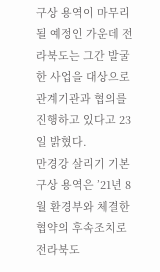구상 용역이 마무리될 예정인 가운데 전라북도는 그간 발굴한 사업을 대상으로 관계기관과 협의를 진행하고 있다고 23일 밝혔다.
만경강 살리기 기본구상 용역은 ’21년 8월 환경부와 체결한 협약의 후속조치로 전라북도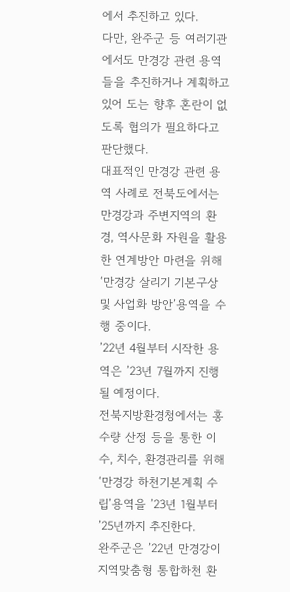에서 추진하고 있다.
다만, 완주군 등 여러기관에서도 만경강 관련 용역들을 추진하거나 계획하고 있어 도는 향후 혼란이 없도록 협의가 필요하다고 판단했다.
대표적인 만경강 관련 용역 사례로 전북도에서는 만경강과 주변지역의 환경, 역사문화 자원을 활용한 연계방안 마련을 위해 ‘만경강 살리기 기본구상 및 사업화 방안’용역을 수행 중이다.
’22년 4월부터 시작한 용역은 ’23년 7월까지 진행될 예정이다.
전북지방환경청에서는 홍수량 산정 등을 통한 이수, 치수, 환경관리를 위해 ‘만경강 하천기본계획 수립’용역을 ’23년 1월부터 ’25년까지 추진한다.
완주군은 ’22년 만경강이 지역맞춤형 통합하천 환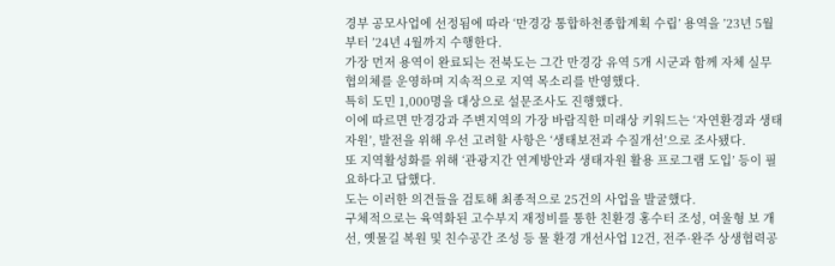경부 공모사업에 선정됨에 따라 ‘만경강 통합하천종합계획 수립’ 용역을 ’23년 5월부터 ’24년 4월까지 수행한다.
가장 먼저 용역이 완료되는 전북도는 그간 만경강 유역 5개 시군과 함께 자체 실무협의체를 운영하며 지속적으로 지역 목소리를 반영했다.
특히 도민 1,000명을 대상으로 설문조사도 진행했다.
이에 따르면 만경강과 주변지역의 가장 바람직한 미래상 키워드는 ‘자연환경과 생태자원’, 발전을 위해 우선 고려할 사항은 ‘생태보전과 수질개선’으로 조사됐다.
또 지역활성화를 위해 ‘관광지간 연계방안과 생태자원 활용 프로그램 도입’ 등이 필요하다고 답했다.
도는 이러한 의견들을 검토해 최종적으로 25건의 사업을 발굴했다.
구체적으로는 육역화된 고수부지 재정비를 통한 친환경 홍수터 조성, 여울형 보 개선, 옛물길 복원 및 친수공간 조성 등 물 환경 개선사업 12건, 전주·완주 상생협력공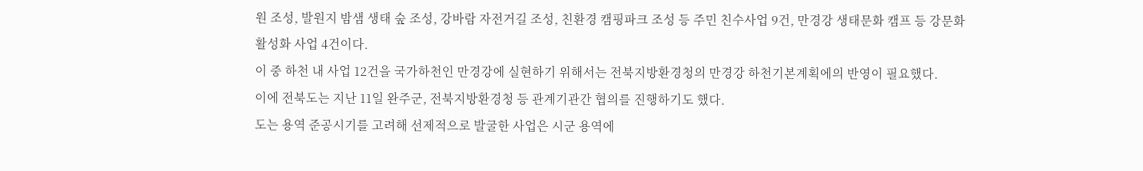원 조성, 발원지 밤샘 생태 숲 조성, 강바람 자전거길 조성, 친환경 캠핑파크 조성 등 주민 친수사업 9건, 만경강 생태문화 캠프 등 강문화 활성화 사업 4건이다.
이 중 하천 내 사업 12건을 국가하천인 만경강에 실현하기 위해서는 전북지방환경청의 만경강 하천기본계획에의 반영이 필요했다.
이에 전북도는 지난 11일 완주군, 전북지방환경청 등 관계기관간 협의를 진행하기도 했다.
도는 용역 준공시기를 고려해 선제적으로 발굴한 사업은 시군 용역에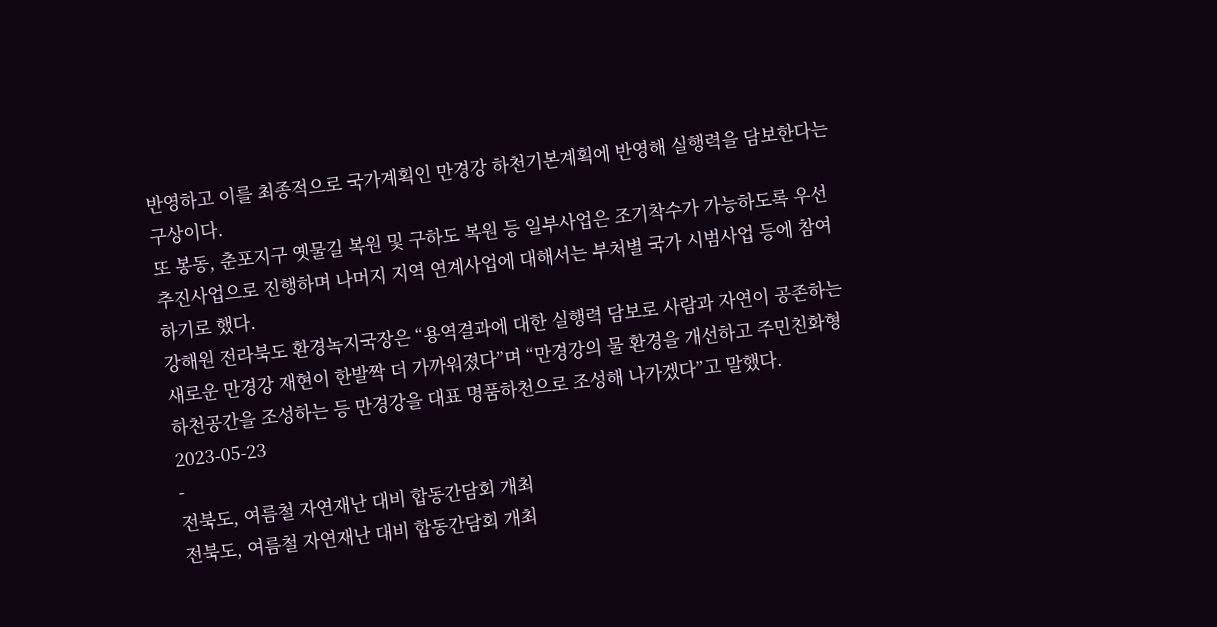반영하고 이를 최종적으로 국가계획인 만경강 하천기본계획에 반영해 실행력을 담보한다는 구상이다.
또 봉동, 춘포지구 옛물길 복원 및 구하도 복원 등 일부사업은 조기착수가 가능하도록 우선 추진사업으로 진행하며 나머지 지역 연계사업에 대해서는 부처별 국가 시범사업 등에 참여하기로 했다.
강해원 전라북도 환경녹지국장은 “용역결과에 대한 실행력 담보로 사람과 자연이 공존하는 새로운 만경강 재현이 한발짝 더 가까워졌다”며 “만경강의 물 환경을 개선하고 주민친화형 하천공간을 조성하는 등 만경강을 대표 명품하천으로 조성해 나가겠다”고 말했다.
2023-05-23
-
전북도, 여름철 자연재난 대비 합동간담회 개최
전북도, 여름철 자연재난 대비 합동간담회 개최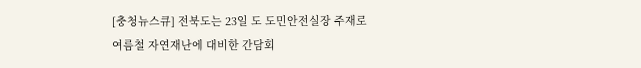[충청뉴스큐] 전북도는 23일 도 도민안전실장 주재로 여름철 자연재난에 대비한 간담회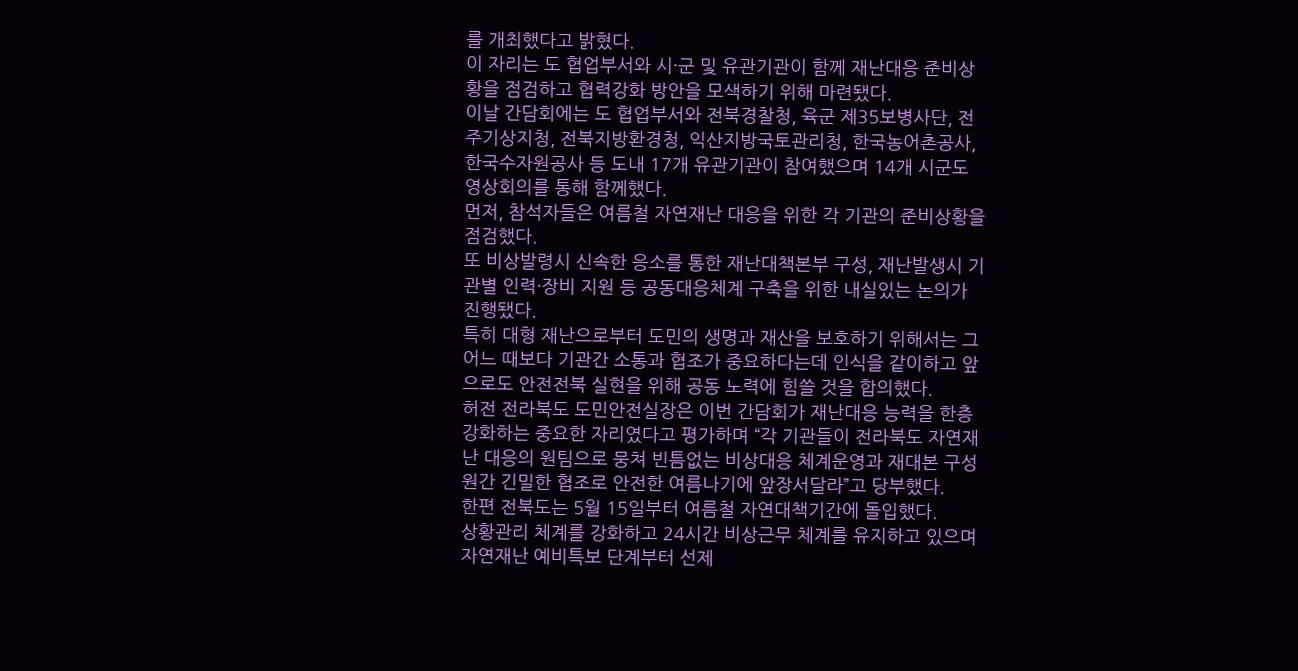를 개최했다고 밝혔다.
이 자리는 도 협업부서와 시·군 및 유관기관이 함께 재난대응 준비상황을 점검하고 협력강화 방안을 모색하기 위해 마련됐다.
이날 간담회에는 도 협업부서와 전북경찰청, 육군 제35보병사단, 전주기상지청, 전북지방환경청, 익산지방국토관리청, 한국농어촌공사, 한국수자원공사 등 도내 17개 유관기관이 참여했으며 14개 시군도 영상회의를 통해 함께했다.
먼저, 참석자들은 여름철 자연재난 대응을 위한 각 기관의 준비상황을 점검했다.
또 비상발령시 신속한 응소를 통한 재난대책본부 구성, 재난발생시 기관별 인력·장비 지원 등 공동대응체계 구축을 위한 내실있는 논의가 진행됐다.
특히 대형 재난으로부터 도민의 생명과 재산을 보호하기 위해서는 그 어느 때보다 기관간 소통과 협조가 중요하다는데 인식을 같이하고 앞으로도 안전전북 실현을 위해 공동 노력에 힘쓸 것을 합의했다.
허전 전라북도 도민안전실장은 이번 간담회가 재난대응 능력을 한층 강화하는 중요한 자리였다고 평가하며 “각 기관들이 전라북도 자연재난 대응의 원팀으로 뭉쳐 빈틈없는 비상대응 체계운영과 재대본 구성원간 긴밀한 협조로 안전한 여름나기에 앞장서달라”고 당부했다.
한편 전북도는 5월 15일부터 여름철 자연대책기간에 돌입했다.
상황관리 체계를 강화하고 24시간 비상근무 체계를 유지하고 있으며 자연재난 예비특보 단계부터 선제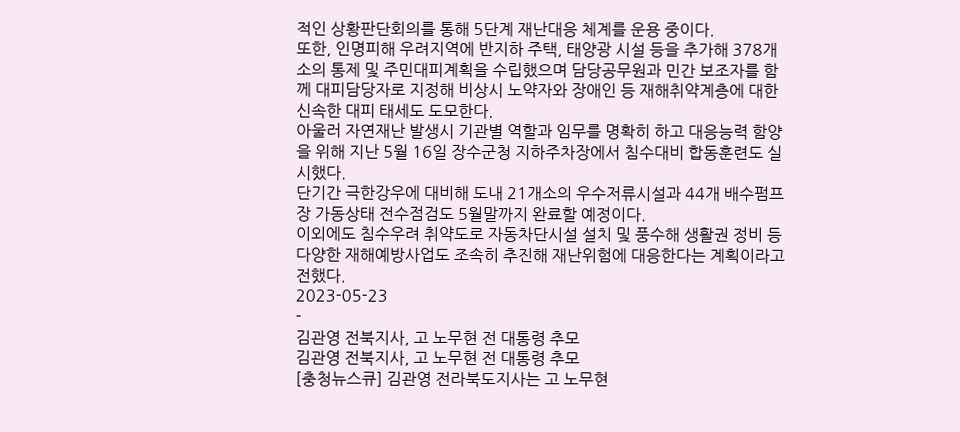적인 상황판단회의를 통해 5단계 재난대응 체계를 운용 중이다.
또한, 인명피해 우려지역에 반지하 주택, 태양광 시설 등을 추가해 378개소의 통제 및 주민대피계획을 수립했으며 담당공무원과 민간 보조자를 함께 대피담당자로 지정해 비상시 노약자와 장애인 등 재해취약계층에 대한 신속한 대피 태세도 도모한다.
아울러 자연재난 발생시 기관별 역할과 임무를 명확히 하고 대응능력 함양을 위해 지난 5월 16일 장수군청 지하주차장에서 침수대비 합동훈련도 실시했다.
단기간 극한강우에 대비해 도내 21개소의 우수저류시설과 44개 배수펌프장 가동상태 전수점검도 5월말까지 완료할 예정이다.
이외에도 침수우려 취약도로 자동차단시설 설치 및 풍수해 생활권 정비 등 다양한 재해예방사업도 조속히 추진해 재난위험에 대응한다는 계획이라고 전했다.
2023-05-23
-
김관영 전북지사, 고 노무현 전 대통령 추모
김관영 전북지사, 고 노무현 전 대통령 추모
[충청뉴스큐] 김관영 전라북도지사는 고 노무현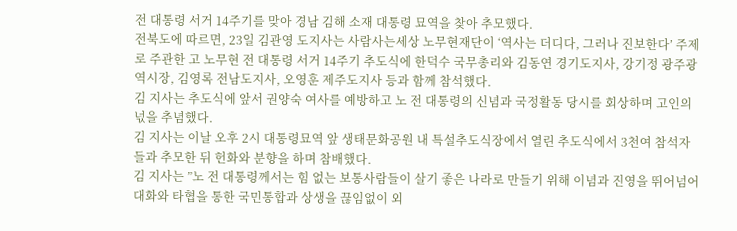전 대통령 서거 14주기를 맞아 경남 김해 소재 대통령 묘역을 찾아 추모했다.
전북도에 따르면, 23일 김관영 도지사는 사람사는세상 노무현재단이 ‘역사는 더디다, 그러나 진보한다’ 주제로 주관한 고 노무현 전 대통령 서거 14주기 추도식에 한덕수 국무총리와 김동연 경기도지사, 강기정 광주광역시장, 김영록 전남도지사, 오영훈 제주도지사 등과 함께 참석했다.
김 지사는 추도식에 앞서 권양숙 여사를 예방하고 노 전 대통령의 신념과 국정활동 당시를 회상하며 고인의 넋을 추념했다.
김 지사는 이날 오후 2시 대통령묘역 앞 생태문화공원 내 특설추도식장에서 열린 추도식에서 3천여 참석자들과 추모한 뒤 헌화와 분향을 하며 참배했다.
김 지사는 ”노 전 대통령께서는 힘 없는 보통사람들이 살기 좋은 나라로 만들기 위해 이념과 진영을 뛰어넘어 대화와 타협을 통한 국민통합과 상생을 끊임없이 외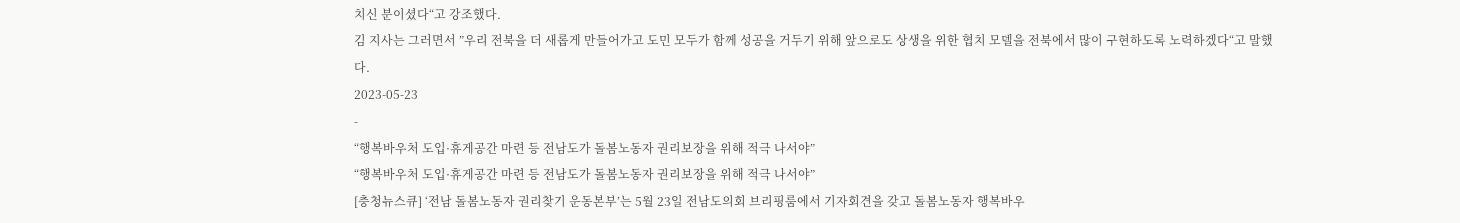치신 분이셨다“고 강조했다.
김 지사는 그러면서 ”우리 전북을 더 새롭게 만들어가고 도민 모두가 함께 성공을 거두기 위해 앞으로도 상생을 위한 협치 모델을 전북에서 많이 구현하도록 노력하겠다“고 말했다.
2023-05-23
-
“행복바우처 도입·휴게공간 마련 등 전남도가 돌봄노동자 권리보장을 위해 적극 나서야”
“행복바우처 도입·휴게공간 마련 등 전남도가 돌봄노동자 권리보장을 위해 적극 나서야”
[충청뉴스큐] ‘전남 돌봄노동자 권리찾기 운동본부’는 5월 23일 전남도의회 브리핑룸에서 기자회견을 갖고 돌봄노동자 행복바우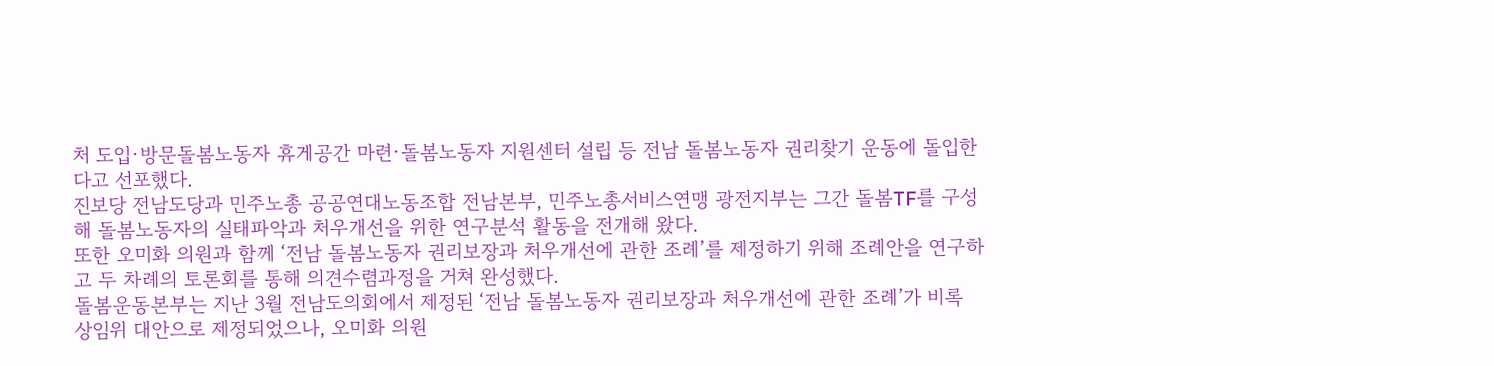처 도입·방문돌봄노동자 휴게공간 마련·돌봄노동자 지원센터 설립 등 전남 돌봄노동자 권리찾기 운동에 돌입한다고 선포했다.
진보당 전남도당과 민주노총 공공연대노동조합 전남본부, 민주노총서비스연맹 광전지부는 그간 돌봄TF를 구성해 돌봄노동자의 실태파악과 처우개선을 위한 연구분석 활동을 전개해 왔다.
또한 오미화 의원과 함께 ‘전남 돌봄노동자 권리보장과 처우개선에 관한 조례’를 제정하기 위해 조례안을 연구하고 두 차례의 토론회를 통해 의견수렴과정을 거쳐 완성했다.
돌봄운동본부는 지난 3월 전남도의회에서 제정된 ‘전남 돌봄노동자 권리보장과 처우개선에 관한 조례’가 비록 상임위 대안으로 제정되었으나, 오미화 의원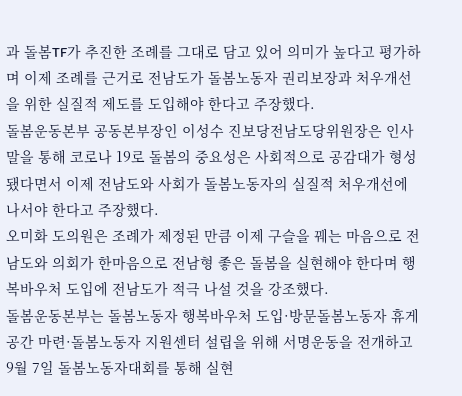과 돌봄TF가 추진한 조례를 그대로 담고 있어 의미가 높다고 평가하며 이제 조례를 근거로 전남도가 돌봄노동자 권리보장과 처우개선을 위한 실질적 제도를 도입해야 한다고 주장했다.
돌봄운동본부 공동본부장인 이성수 진보당전남도당위원장은 인사말을 통해 코로나 19로 돌봄의 중요성은 사회적으로 공감대가 형성됐다면서 이제 전남도와 사회가 돌봄노동자의 실질적 처우개선에 나서야 한다고 주장했다.
오미화 도의원은 조례가 제정된 만큼 이제 구슬을 꿰는 마음으로 전남도와 의회가 한마음으로 전남형 좋은 돌봄을 실현해야 한다며 행복바우처 도입에 전남도가 적극 나설 것을 강조했다.
돌봄운동본부는 돌봄노동자 행복바우처 도입·방문돌봄노동자 휴게공간 마련·돌봄노동자 지원센터 설립을 위해 서명운동을 전개하고 9월 7일 돌봄노동자대회를 통해 실현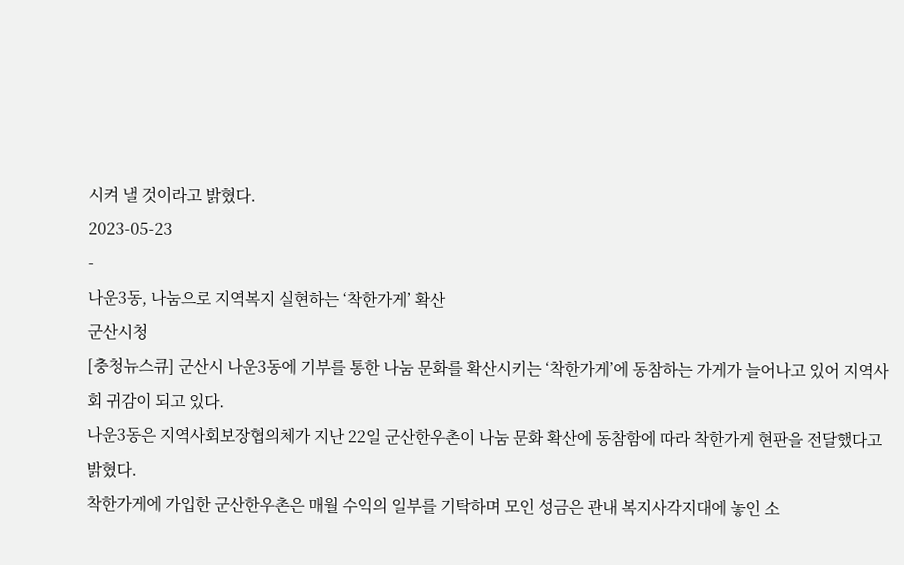시켜 낼 것이라고 밝혔다.
2023-05-23
-
나운3동, 나눔으로 지역복지 실현하는 ‘착한가게’ 확산
군산시청
[충청뉴스큐] 군산시 나운3동에 기부를 통한 나눔 문화를 확산시키는 ‘착한가게’에 동참하는 가게가 늘어나고 있어 지역사회 귀감이 되고 있다.
나운3동은 지역사회보장협의체가 지난 22일 군산한우촌이 나눔 문화 확산에 동참함에 따라 착한가게 현판을 전달했다고 밝혔다.
착한가게에 가입한 군산한우촌은 매월 수익의 일부를 기탁하며 모인 성금은 관내 복지사각지대에 놓인 소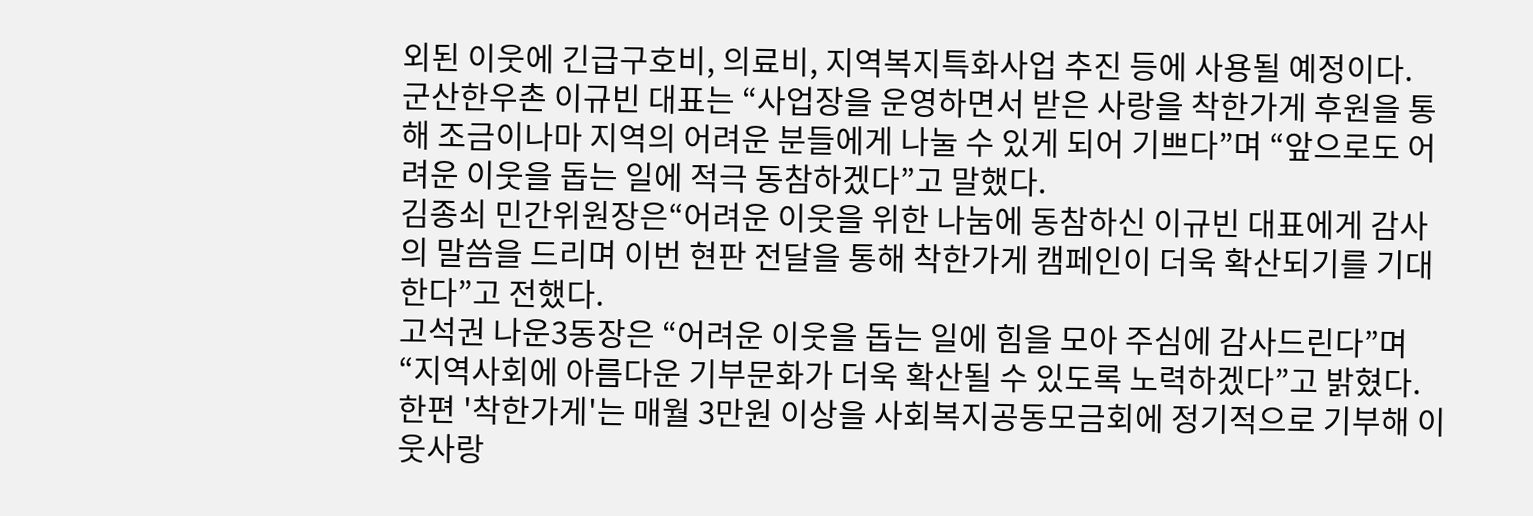외된 이웃에 긴급구호비, 의료비, 지역복지특화사업 추진 등에 사용될 예정이다.
군산한우촌 이규빈 대표는 “사업장을 운영하면서 받은 사랑을 착한가게 후원을 통해 조금이나마 지역의 어려운 분들에게 나눌 수 있게 되어 기쁘다”며 “앞으로도 어려운 이웃을 돕는 일에 적극 동참하겠다”고 말했다.
김종쇠 민간위원장은“어려운 이웃을 위한 나눔에 동참하신 이규빈 대표에게 감사의 말씀을 드리며 이번 현판 전달을 통해 착한가게 캠페인이 더욱 확산되기를 기대한다”고 전했다.
고석권 나운3동장은 “어려운 이웃을 돕는 일에 힘을 모아 주심에 감사드린다”며 “지역사회에 아름다운 기부문화가 더욱 확산될 수 있도록 노력하겠다”고 밝혔다.
한편 '착한가게'는 매월 3만원 이상을 사회복지공동모금회에 정기적으로 기부해 이웃사랑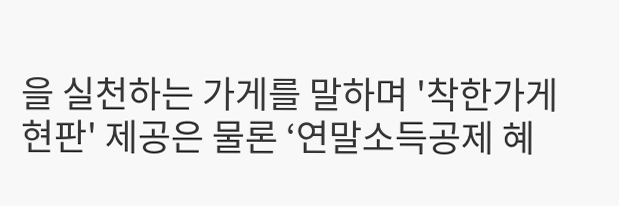을 실천하는 가게를 말하며 '착한가게 현판' 제공은 물론 ‘연말소득공제 혜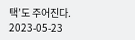택’도 주어진다.
2023-05-23